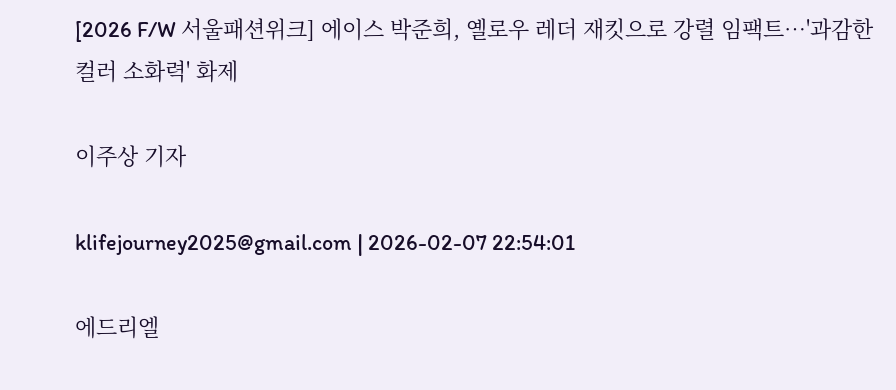[2026 F/W 서울패션위크] 에이스 박준희, 옐로우 레더 재킷으로 강렬 임팩트…'과감한 컬러 소화력' 화제

이주상 기자

klifejourney2025@gmail.com | 2026-02-07 22:54:01

에드리엘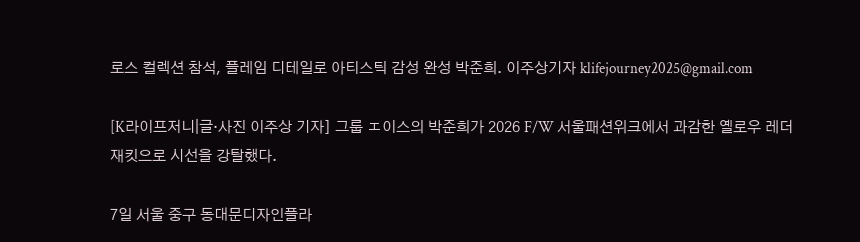로스 컬렉션 참석, 플레임 디테일로 아티스틱 감성 완성 박준희. 이주상기자 klifejourney2025@gmail.com

[K라이프저니|글·사진 이주상 기자] 그룹 エ이스의 박준희가 2026 F/W 서울패션위크에서 과감한 옐로우 레더 재킷으로 시선을 강탈했다.

7일 서울 중구 동대문디자인플라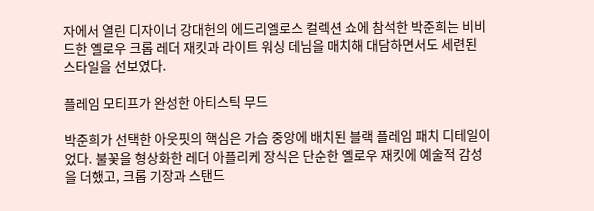자에서 열린 디자이너 강대헌의 에드리엘로스 컬렉션 쇼에 참석한 박준희는 비비드한 옐로우 크롭 레더 재킷과 라이트 워싱 데님을 매치해 대담하면서도 세련된 스타일을 선보였다.

플레임 모티프가 완성한 아티스틱 무드

박준희가 선택한 아웃핏의 핵심은 가슴 중앙에 배치된 블랙 플레임 패치 디테일이었다. 불꽃을 형상화한 레더 아플리케 장식은 단순한 옐로우 재킷에 예술적 감성을 더했고, 크롭 기장과 스탠드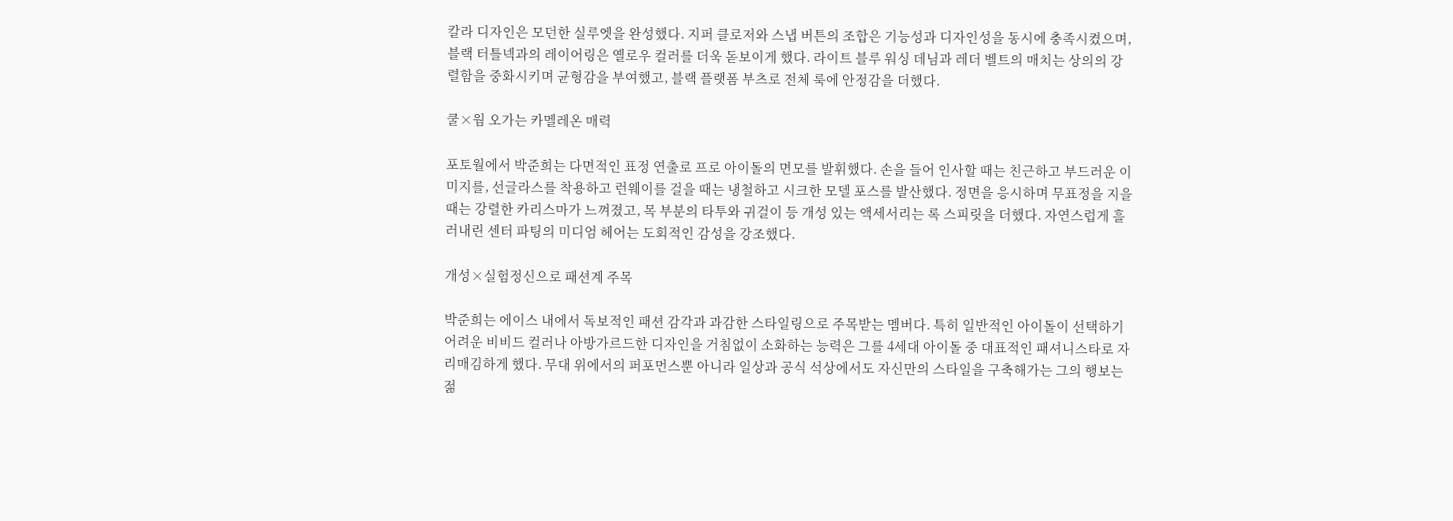칼라 디자인은 모던한 실루엣을 완성했다. 지퍼 클로저와 스냅 버튼의 조합은 기능성과 디자인성을 동시에 충족시켰으며, 블랙 터틀넥과의 레이어링은 옐로우 컬러를 더욱 돋보이게 했다. 라이트 블루 워싱 데님과 레더 벨트의 매치는 상의의 강렬함을 중화시키며 균형감을 부여했고, 블랙 플랫폼 부츠로 전체 룩에 안정감을 더했다.

쿨×웜 오가는 카멜레온 매력

포토월에서 박준희는 다면적인 표정 연출로 프로 아이돌의 면모를 발휘했다. 손을 들어 인사할 때는 친근하고 부드러운 이미지를, 선글라스를 착용하고 런웨이를 걸을 때는 냉철하고 시크한 모델 포스를 발산했다. 정면을 응시하며 무표정을 지을 때는 강렬한 카리스마가 느껴졌고, 목 부분의 타투와 귀걸이 등 개성 있는 액세서리는 록 스피릿을 더했다. 자연스럽게 흘러내린 센터 파팅의 미디엄 헤어는 도회적인 감성을 강조했다.

개성×실험정신으로 패션계 주목

박준희는 에이스 내에서 독보적인 패션 감각과 과감한 스타일링으로 주목받는 멤버다. 특히 일반적인 아이돌이 선택하기 어려운 비비드 컬러나 아방가르드한 디자인을 거침없이 소화하는 능력은 그를 4세대 아이돌 중 대표적인 패셔니스타로 자리매김하게 했다. 무대 위에서의 퍼포먼스뿐 아니라 일상과 공식 석상에서도 자신만의 스타일을 구축해가는 그의 행보는 젊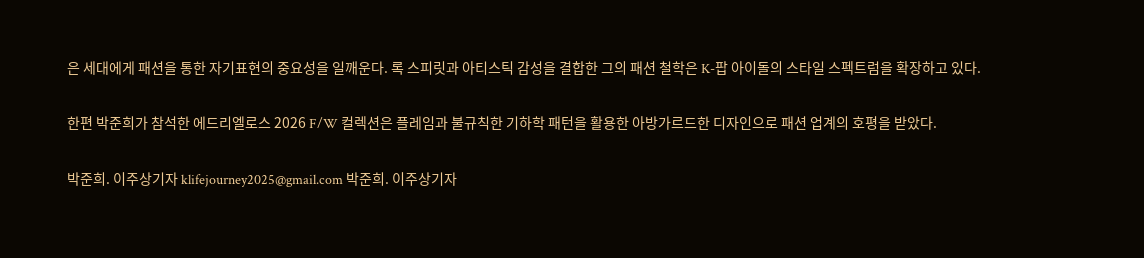은 세대에게 패션을 통한 자기표현의 중요성을 일깨운다. 록 스피릿과 아티스틱 감성을 결합한 그의 패션 철학은 K-팝 아이돌의 스타일 스펙트럼을 확장하고 있다.

한편 박준희가 참석한 에드리엘로스 2026 F/W 컬렉션은 플레임과 불규칙한 기하학 패턴을 활용한 아방가르드한 디자인으로 패션 업계의 호평을 받았다.

박준희. 이주상기자 klifejourney2025@gmail.com 박준희. 이주상기자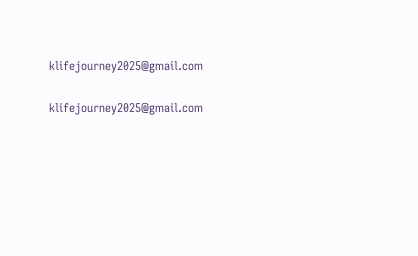klifejourney2025@gmail.com

klifejourney2025@gmail.com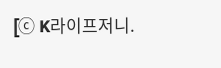[ⓒ K라이프저니.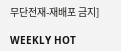무단전재-재배포 금지]

WEEKLY HOT